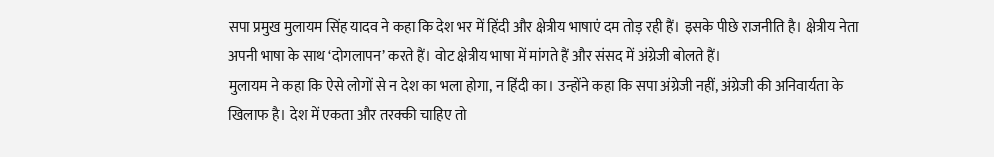सपा प्रमुख मुलायम सिंह यादव ने कहा कि देश भर में हिंदी और क्षेत्रीय भाषाएं दम तोड़ रही हैं। इसके पीछे राजनीति है। क्षेत्रीय नेता अपनी भाषा के साथ ‘दोगलापन’ करते हैं। वोट क्षेत्रीय भाषा में मांगते हैं और संसद में अंग्रेजी बोलते हैं।
मुलायम ने कहा कि ऐसे लोगों से न देश का भला होगा, न हिंदी का। उन्होंने कहा कि सपा अंग्रेजी नहीं, अंग्रेजी की अनिवार्यता के खिलाफ है। देश में एकता और तरक्की चाहिए तो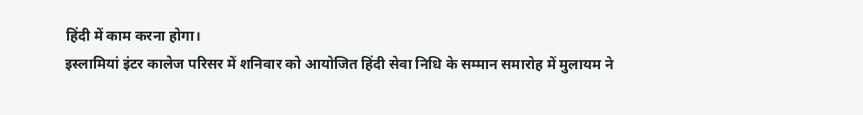हिंदी में काम करना होगा।
इस्लामियां इंटर कालेज परिसर में शनिवार को आयोजित हिंदी सेवा निधि के सम्मान समारोह में मुलायम ने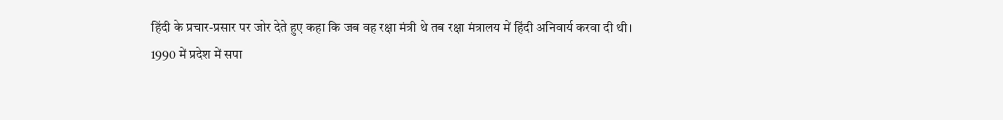हिंदी के प्रचार-प्रसार पर जोर देते हुए कहा कि जब वह रक्षा मंत्री थे तब रक्षा मंत्रालय में हिंदी अनिवार्य करवा दी थी।
1990 में प्रदेश में सपा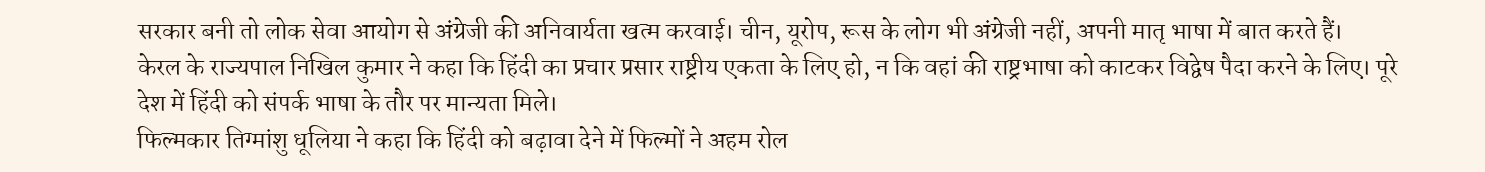सरकार बनी तो लोक सेवा आयोग से अंग्रेजी की अनिवार्यता खत्म करवाई। चीन, यूरोप, रूस के लोग भी अंग्रेजी नहीं, अपनी मातृ भाषा में बात करते हैं।
केरल के राज्यपाल निखिल कुमार ने कहा कि हिंदी का प्रचार प्रसार राष्ट्रीय एकता के लिए हो, न कि वहां की राष्ट्रभाषा को काटकर विद्वेष पैदा करने के लिए। पूरे देश में हिंदी को संपर्क भाषा के तौर पर मान्यता मिले।
फिल्मकार तिग्मांशु धूलिया ने कहा कि हिंदी को बढ़ावा देने में फिल्मों ने अहम रोल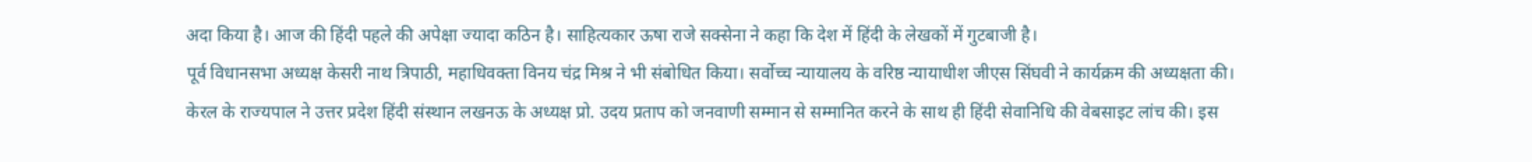अदा किया है। आज की हिंदी पहले की अपेक्षा ज्यादा कठिन है। साहित्यकार ऊषा राजे सक्सेना ने कहा कि देश में हिंदी के लेखकों में गुटबाजी है।
पूर्व विधानसभा अध्यक्ष केसरी नाथ त्रिपाठी, महाधिवक्ता विनय चंद्र मिश्र ने भी संबोधित किया। सर्वोच्च न्यायालय के वरिष्ठ न्यायाधीश जीएस सिंघवी ने कार्यक्रम की अध्यक्षता की।
केरल के राज्यपाल ने उत्तर प्रदेश हिंदी संस्थान लखनऊ के अध्यक्ष प्रो. उदय प्रताप को जनवाणी सम्मान से सम्मानित करने के साथ ही हिंदी सेवानिधि की वेबसाइट लांच की। इस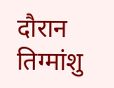दौरान तिग्मांशु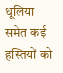धूलिया समेत कई हस्तियों को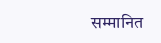सम्मानित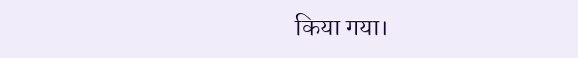किया गया।